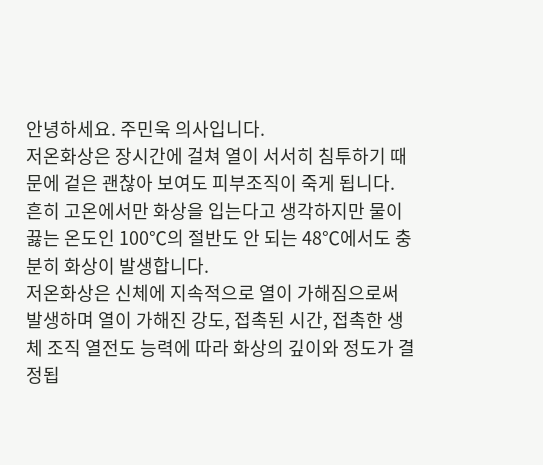안녕하세요. 주민욱 의사입니다.
저온화상은 장시간에 걸쳐 열이 서서히 침투하기 때문에 겉은 괜찮아 보여도 피부조직이 죽게 됩니다. 흔히 고온에서만 화상을 입는다고 생각하지만 물이 끓는 온도인 100℃의 절반도 안 되는 48℃에서도 충분히 화상이 발생합니다.
저온화상은 신체에 지속적으로 열이 가해짐으로써 발생하며 열이 가해진 강도, 접촉된 시간, 접촉한 생체 조직 열전도 능력에 따라 화상의 깊이와 정도가 결정됩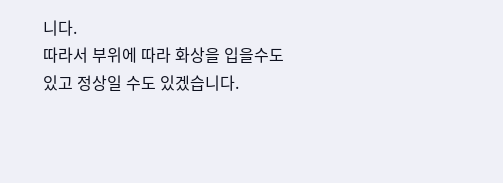니다.
따라서 부위에 따라 화상을 입을수도 있고 정상일 수도 있겠습니다.